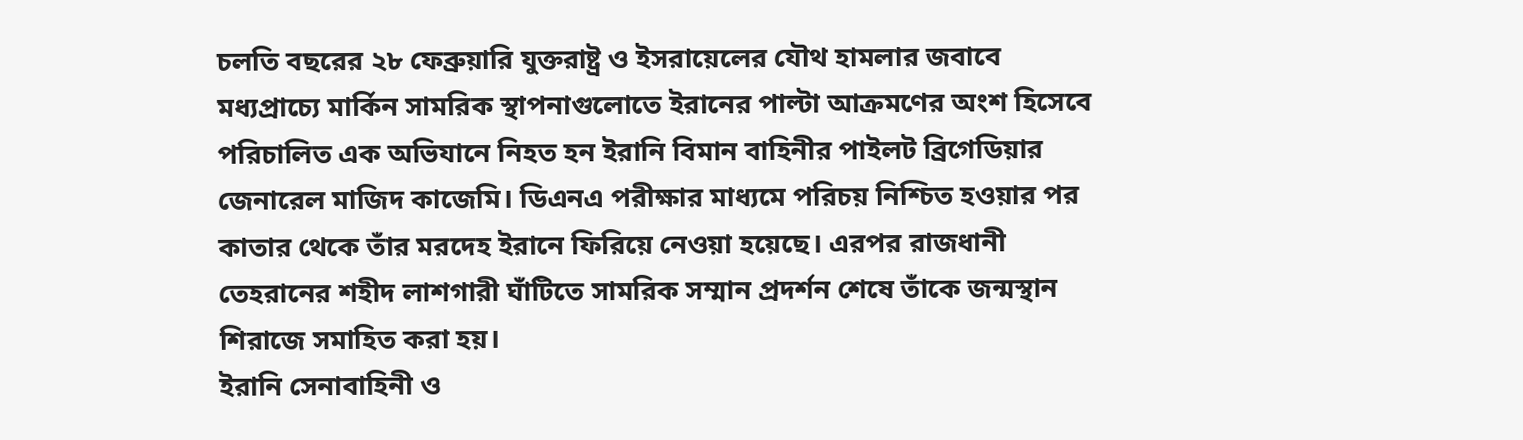চলতি বছরের ২৮ ফেব্রুয়ারি যুক্তরাষ্ট্র ও ইসরায়েলের যৌথ হামলার জবাবে মধ্যপ্রাচ্যে মার্কিন সামরিক স্থাপনাগুলোতে ইরানের পাল্টা আক্রমণের অংশ হিসেবে পরিচালিত এক অভিযানে নিহত হন ইরানি বিমান বাহিনীর পাইলট ব্রিগেডিয়ার জেনারেল মাজিদ কাজেমি। ডিএনএ পরীক্ষার মাধ্যমে পরিচয় নিশ্চিত হওয়ার পর কাতার থেকে তাঁর মরদেহ ইরানে ফিরিয়ে নেওয়া হয়েছে। এরপর রাজধানী তেহরানের শহীদ লাশগারী ঘাঁটিতে সামরিক সম্মান প্রদর্শন শেষে তাঁকে জন্মস্থান শিরাজে সমাহিত করা হয়।
ইরানি সেনাবাহিনী ও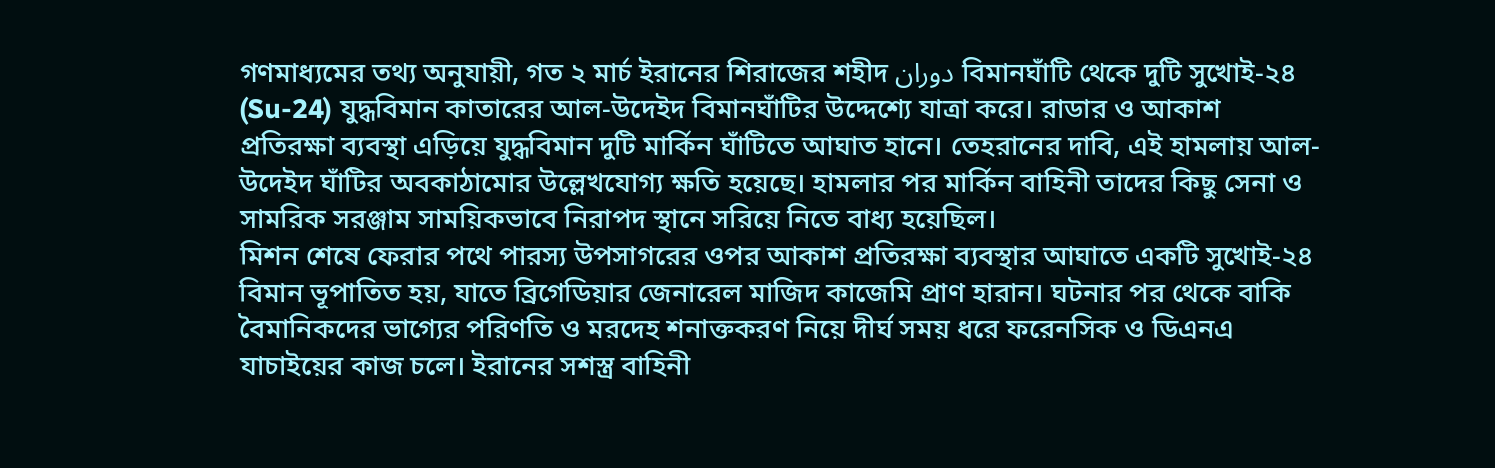গণমাধ্যমের তথ্য অনুযায়ী, গত ২ মার্চ ইরানের শিরাজের শহীদ دوران বিমানঘাঁটি থেকে দুটি সুখোই-২৪ (Su-24) যুদ্ধবিমান কাতারের আল-উদেইদ বিমানঘাঁটির উদ্দেশ্যে যাত্রা করে। রাডার ও আকাশ প্রতিরক্ষা ব্যবস্থা এড়িয়ে যুদ্ধবিমান দুটি মার্কিন ঘাঁটিতে আঘাত হানে। তেহরানের দাবি, এই হামলায় আল-উদেইদ ঘাঁটির অবকাঠামোর উল্লেখযোগ্য ক্ষতি হয়েছে। হামলার পর মার্কিন বাহিনী তাদের কিছু সেনা ও সামরিক সরঞ্জাম সাময়িকভাবে নিরাপদ স্থানে সরিয়ে নিতে বাধ্য হয়েছিল।
মিশন শেষে ফেরার পথে পারস্য উপসাগরের ওপর আকাশ প্রতিরক্ষা ব্যবস্থার আঘাতে একটি সুখোই-২৪ বিমান ভূপাতিত হয়, যাতে ব্রিগেডিয়ার জেনারেল মাজিদ কাজেমি প্রাণ হারান। ঘটনার পর থেকে বাকি বৈমানিকদের ভাগ্যের পরিণতি ও মরদেহ শনাক্তকরণ নিয়ে দীর্ঘ সময় ধরে ফরেনসিক ও ডিএনএ যাচাইয়ের কাজ চলে। ইরানের সশস্ত্র বাহিনী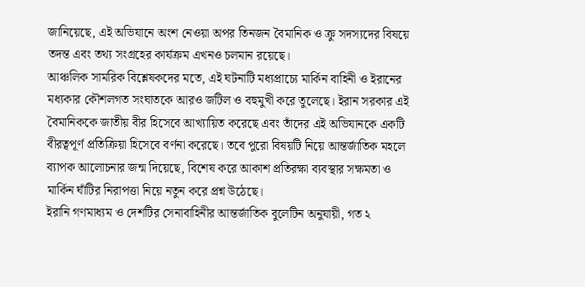জানিয়েছে, এই অভিযানে অংশ নেওয়া অপর তিনজন বৈমানিক ও ক্রু সদস্যদের বিষয়ে তদন্ত এবং তথ্য সংগ্রহের কার্যক্রম এখনও চলমান রয়েছে।
আঞ্চলিক সামরিক বিশ্লেষকদের মতে, এই ঘটনাটি মধ্যপ্রাচ্যে মার্কিন বাহিনী ও ইরানের মধ্যকার কৌশলগত সংঘাতকে আরও জটিল ও বহুমুখী করে তুলেছে। ইরান সরকার এই বৈমানিককে জাতীয় বীর হিসেবে আখ্যায়িত করেছে এবং তাঁদের এই অভিযানকে একটি বীরত্বপূর্ণ প্রতিক্রিয়া হিসেবে বর্ণনা করেছে। তবে পুরো বিষয়টি নিয়ে আন্তর্জাতিক মহলে ব্যাপক আলোচনার জন্ম দিয়েছে, বিশেষ করে আকাশ প্রতিরক্ষা ব্যবস্থার সক্ষমতা ও মার্কিন ঘাঁটির নিরাপত্তা নিয়ে নতুন করে প্রশ্ন উঠেছে।
ইরানি গণমাধ্যম ও দেশটির সেনাবাহিনীর আন্তর্জাতিক বুলেটিন অনুযায়ী, গত ২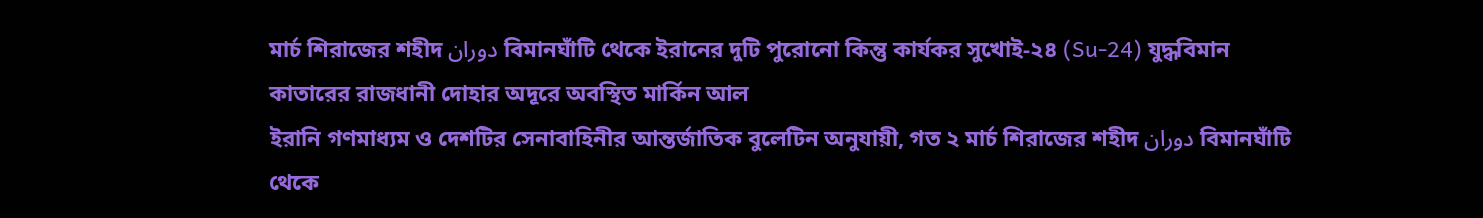মার্চ শিরাজের শহীদ دوران বিমানঘাঁটি থেকে ইরানের দুটি পুরোনো কিন্তু কার্যকর সুখোই-২৪ (Su-24) যুদ্ধবিমান কাতারের রাজধানী দোহার অদূরে অবস্থিত মার্কিন আল
ইরানি গণমাধ্যম ও দেশটির সেনাবাহিনীর আন্তর্জাতিক বুলেটিন অনুযায়ী, গত ২ মার্চ শিরাজের শহীদ دوران বিমানঘাঁটি থেকে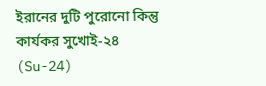ইরানের দুটি পুরোনো কিন্তু কার্যকর সুখোই-২৪ (Su-24)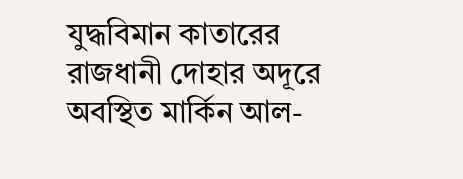যুদ্ধবিমান কাতারের রাজধানী দোহার অদূরে অবস্থিত মার্কিন আল-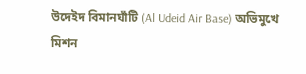উদেইদ বিমানঘাঁটি (Al Udeid Air Base) অভিমুখে মিশন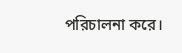পরিচালনা করে।